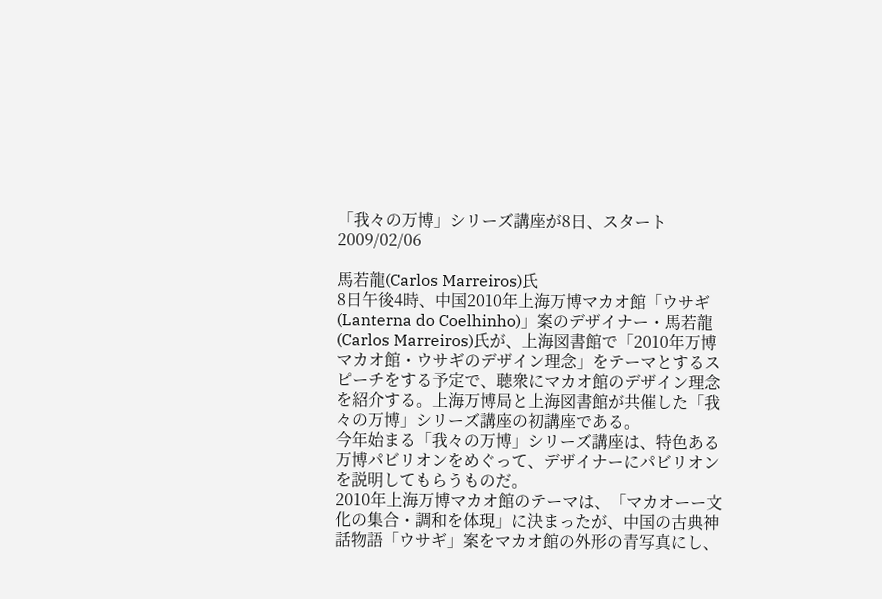「我々の万博」シリーズ講座が8日、スタート
2009/02/06

馬若龍(Carlos Marreiros)氏
8日午後4時、中国2010年上海万博マカオ館「ウサギ(Lanterna do Coelhinho)」案のデザイナー・馬若龍(Carlos Marreiros)氏が、上海図書館で「2010年万博マカオ館・ウサギのデザイン理念」をテーマとするスピーチをする予定で、聴衆にマカオ館のデザイン理念を紹介する。上海万博局と上海図書館が共催した「我々の万博」シリーズ講座の初講座である。
今年始まる「我々の万博」シリーズ講座は、特色ある万博パビリオンをめぐって、デザイナーにパビリオンを説明してもらうものだ。
2010年上海万博マカオ館のテーマは、「マカオーー文化の集合・調和を体現」に決まったが、中国の古典神話物語「ウサギ」案をマカオ館の外形の青写真にし、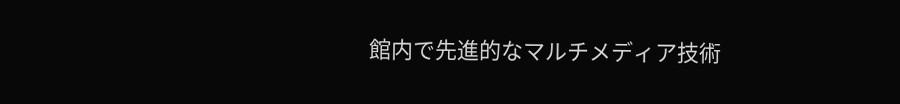館内で先進的なマルチメディア技術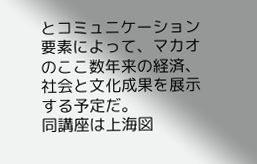とコミュニケーション要素によって、マカオのここ数年来の経済、社会と文化成果を展示する予定だ。
同講座は上海図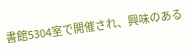書館5304室で開催され、興味のある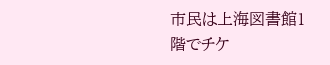市民は上海図書館1階でチケ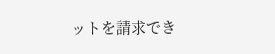ットを請求でき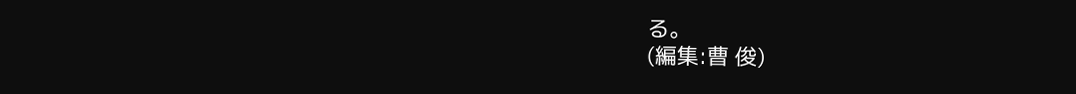る。
(編集:曹 俊)